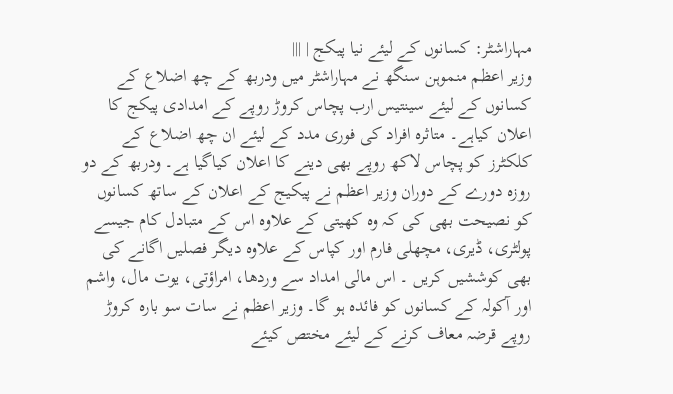مہاراشٹر: کسانوں کے لیئے نیا پیکج | |||
وزیر اعظم منموہن سنگھ نے مہاراشٹر میں ودربھ کے چھ اضلاع کے کسانوں کے لیئے سینتیس ارب پچاس کروڑ روپے کے امدادی پیکج کا اعلان کیاہے۔ متاثرہ افراد کی فوری مدد کے لیئے ان چھ اضلاع کے کلکٹرز کو پچاس لاکھ روپے بھی دینے کا اعلان کیاگيا ہے۔ ودربھ کے دو روزہ دورے کے دوران وزیر اعظم نے پیکیج کے اعلان کے ساتھ کسانوں کو نصیحت بھی کی کہ وہ کھیتی کے علاوہ اس کے متبادل کام جیسے پولٹری، ڈیری، مچھلی فارم اور کپاس کے علاوہ دیگر فصلیں اگانے کی بھی کوششیں کریں ۔ اس مالی امداد سے وردھا، امراؤتی، یوت مال، واشم اور آکولہ کے کسانوں کو فائدہ ہو گا۔ وزیر اعظم نے سات سو بارہ کروڑ روپے قرضہ معاف کرنے کے لیئے مختص کیئے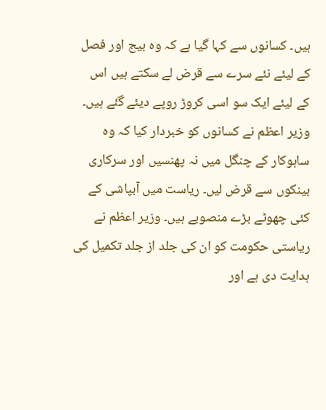ہیں۔ کسانوں سے کہا گیا ہے کہ وہ بیج اور فصل کے لیئے نئے سرے سے قرض لے سکتے ہیں اس کے لیئے ایک سو اسی کروڑ روپے دیئے گئے ہیں۔ وزیر اعظم نے کسانوں کو خبردار کیا کہ وہ ساہوکار کے چنگل میں نہ پھنسیں اور سرکاری بینکوں سے قرض لیں۔ ریاست میں آبپاشی کے کئی چھوٹے بڑے منصوبے ہیں۔ وزیر اعظم نے ریاستی حکومت کو ان کی جلد از جلد تکمیل کی ہدایت دی ہے اور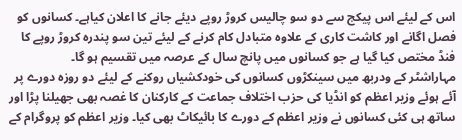اس کے لیئے اس پیکج سے دو سو چالیس کروڑ روپے دیئے جانے کا اعلان کیاہے۔ کسانوں کو فصل اگانے اور کاشت کاری کے علاوہ متبادل کام کرنے کے لیئے تین سو پندرہ کروڑ روپے کا فنڈ مختص کیا گیا ہے جو کسانوں میں پانچ سال کے عرصہ میں تقسیم ہو گا۔
مہاراشٹر کے ودربھ میں سینکڑوں کسانوں کی خودکشیاں روکنے کے لیئے دو روزہ دورے پر آئے ہوئے وزیر اعظم کو انڈیا کی حزب اختلاف جماعت کے کارکنان کا غصہ بھی جھیلنا پڑا اور ساتھ ہی کئی کسانوں نے وزیر اعظم کے دورے کا بائیکاٹ بھی کیا۔ وزیر اعظم کو پروگرام کے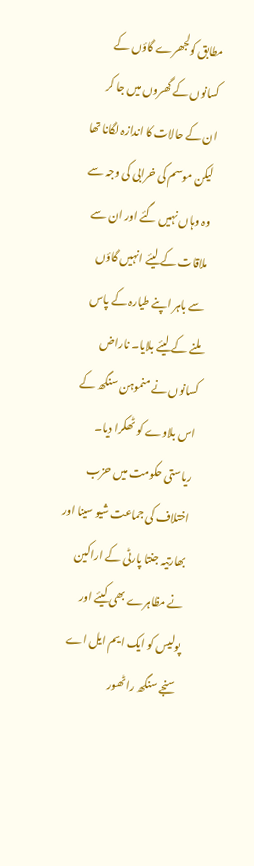مطابق کولجھرے گاؤں کے کسانوں کے گھروں میں جا کر ان کے حالات کا اندازہ لگانا تھا لیکن موسم کی خرابی کی وجہ سے وہ وہاں نہیں گئے اور ان سے ملاقات کے لیئے انہیں گاؤں سے باہر اپنے طیارہ کے پاس ملنے کے لیئے بلایا۔ ناراض کسانوں نے منموہن سنگھ کے اس بلاوے کو ٹھکرا دیا۔
ریاستی حکومت میں حزب اختلاف کی جماعت شیو سینا اور بھارتیہ جنتا پارٹی کے اراکین نے مظاہرے بھی کیئے اور پولیس کو ایک ایم ایل اے سنجے سنگھ راٹھور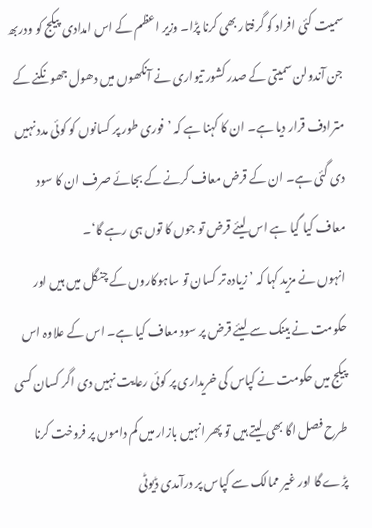سمیت کئی افراد کو گرفتار بھی کرنا پڑا۔ وزیر اعظم کے اس امدادی پیکج کو ودربھ جن آندولن سمیتی کے صدر کشور تیواری نے آنکھوں میں دھول جھونکنے کے مترادف قرار دیا ہے۔ ان کا کہنا ہے کہ ’فوری طور پر کسانوں کو کوئی مدد نہیں دی گئی ہے۔ ان کے قرض معاف کرنے کے بجائے صرف ان کا سود معاف کیا گیا ہے اس لیئے قرض تو جوں کا توں ہی رہے گا‘۔
انہوں نے مزید کہا کہ ’ زیادہ تر کسان تو ساہوکاروں کے چنگل میں ہیں اور حکومت نے بینک سے لیئے قرض پر سود معاف کیا ہے۔ اس کے علاوہ اس پیکج میں حکومت نے کپاس کی خریداری پر کوئی رعایت نہیں دی اگر کسان کسی طرح فصل اگا بھی لیتے ہیں تو پھر انہیں بازار میں کم داموں پر فروخت کرنا پڑے گا اور غیر ممالک سے کپاس پر درآمدی ڈیوٹی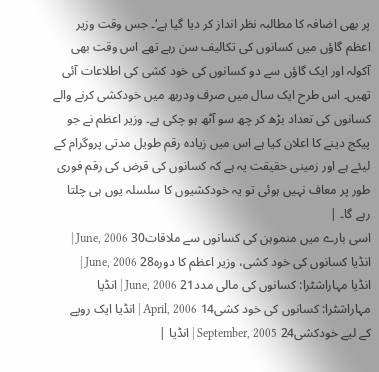پر بھی اضافہ کا مطالبہ نظر انداز کر دیا گیا ہے‘۔ جس وقت وزیر اعظم گاؤں میں کسانوں کی تکالیف سن رہے تھے اس وقت بھی آکولہ اور ایک گاؤں سے دو کسانوں کی خود کشی کی اطلاعات آئی تھیں۔ اس طرح ایک سال میں صرف ودربھ میں خودکشی کرنے والے کسانوں کی تعداد بڑھ کر چھ سو آٹھ ہو چکی ہے۔ وزیر اعظم نے جو پیکج دینے کا اعلان کیا ہے اس میں زیادہ رقم طویل مدتی پروگرام کے لیئے ہے اور زمینی حقیقت یہ ہے کہ کسانوں کی قرض کی رقم فوری طور پر معاف نہیں ہوئی تو یہ خودکشیوں کا سلسلہ یوں ہی چلتا رہے گا۔ |
اسی بارے میں منموہن کی کسانوں سے ملاقات30 June, 2006 | انڈیا کسانوں کی خود کشی، وزیر اعظم کا دورہ28 June, 2006 | انڈیا مہاراشٹرا: کسانوں کی مالی مدد21 June, 2006 | انڈیا مہاراشٹرا: کسانوں کی خود کشی14 April, 2006 | انڈیا ایک روپے کے لیے خودکشی24 September, 2005 | انڈیا |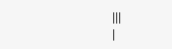|||
|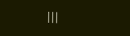|||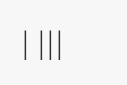| |||